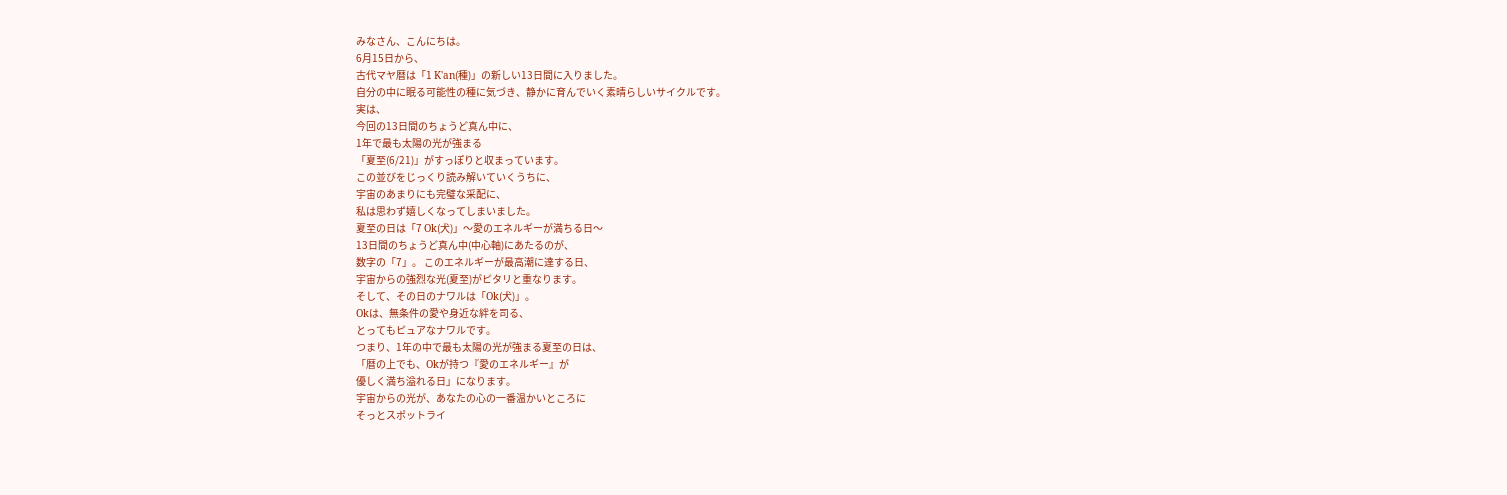みなさん、こんにちは。
6月15日から、
古代マヤ暦は「1 K'an(種)」の新しい13日間に入りました。
自分の中に眠る可能性の種に気づき、静かに育んでいく素晴らしいサイクルです。
実は、
今回の13日間のちょうど真ん中に、
1年で最も太陽の光が強まる
「夏至(6/21)」がすっぽりと収まっています。
この並びをじっくり読み解いていくうちに、
宇宙のあまりにも完璧な采配に、
私は思わず嬉しくなってしまいました。
夏至の日は「7 Ok(犬)」〜愛のエネルギーが満ちる日〜
13日間のちょうど真ん中(中心軸)にあたるのが、
数字の「7」。 このエネルギーが最高潮に達する日、
宇宙からの強烈な光(夏至)がピタリと重なります。
そして、その日のナワルは「Ok(犬)」。
Okは、無条件の愛や身近な絆を司る、
とってもピュアなナワルです。
つまり、1年の中で最も太陽の光が強まる夏至の日は、
「暦の上でも、Okが持つ『愛のエネルギー』が
優しく満ち溢れる日」になります。
宇宙からの光が、あなたの心の一番温かいところに
そっとスポットライ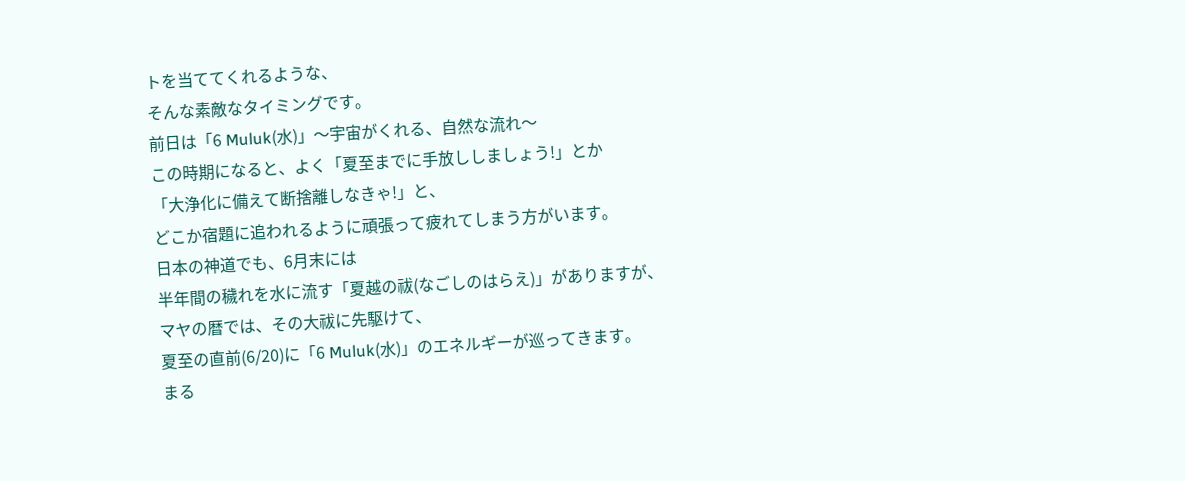トを当ててくれるような、
そんな素敵なタイミングです。
前日は「6 Muluk(水)」〜宇宙がくれる、自然な流れ〜
この時期になると、よく「夏至までに手放ししましょう!」とか
「大浄化に備えて断捨離しなきゃ!」と、
どこか宿題に追われるように頑張って疲れてしまう方がいます。
日本の神道でも、6月末には
半年間の穢れを水に流す「夏越の祓(なごしのはらえ)」がありますが、
マヤの暦では、その大祓に先駆けて、
夏至の直前(6/20)に「6 Muluk(水)」のエネルギーが巡ってきます。
まる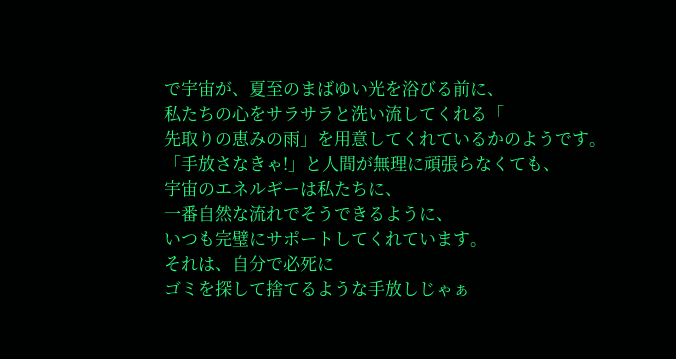で宇宙が、夏至のまばゆい光を浴びる前に、
私たちの心をサラサラと洗い流してくれる「
先取りの恵みの雨」を用意してくれているかのようです。
「手放さなきゃ!」と人間が無理に頑張らなくても、
宇宙のエネルギーは私たちに、
一番自然な流れでそうできるように、
いつも完璧にサポートしてくれています。
それは、自分で必死に
ゴミを探して捨てるような手放しじゃぁ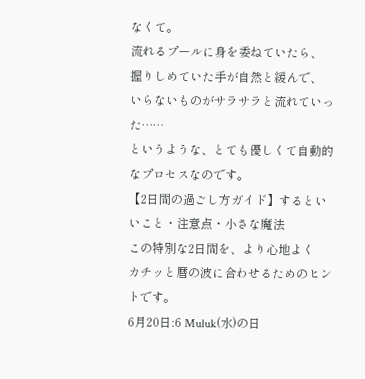なくて。
流れるプールに身を委ねていたら、
握りしめていた手が自然と緩んで、
いらないものがサラサラと流れていった……
というような、とても優しくて自動的なプロセスなのです。
【2日間の過ごし方ガイド】するといいこと・注意点・小さな魔法
この特別な2日間を、より心地よく
カチッと暦の波に合わせるためのヒントです。
6月20日:6 Muluk(水)の日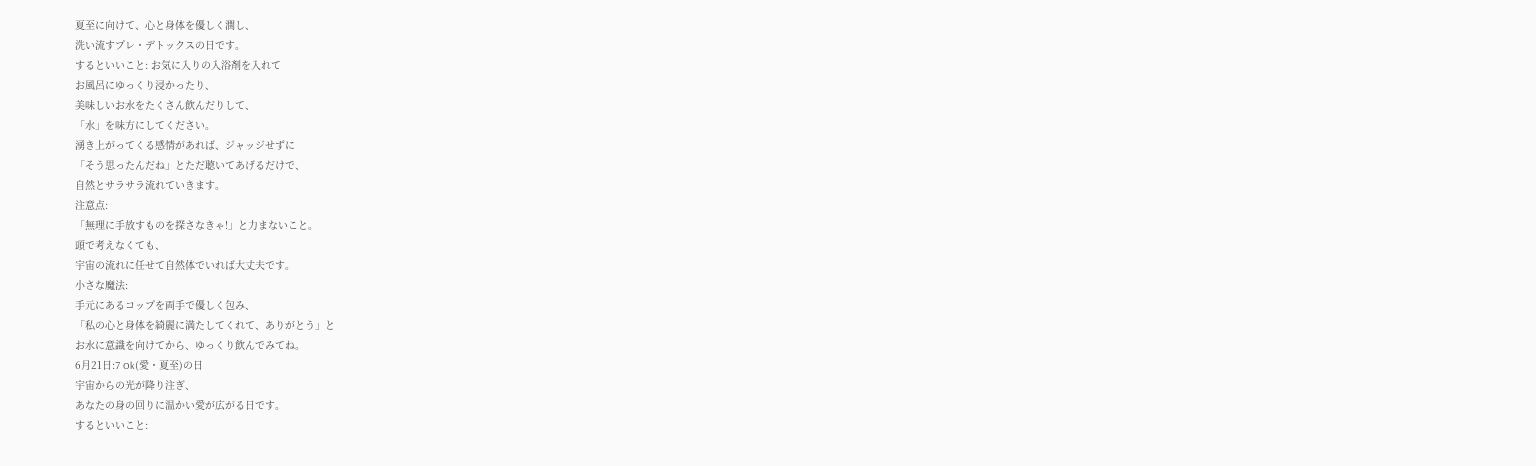夏至に向けて、心と身体を優しく潤し、
洗い流すプレ・デトックスの日です。
するといいこと: お気に入りの入浴剤を入れて
お風呂にゆっくり浸かったり、
美味しいお水をたくさん飲んだりして、
「水」を味方にしてください。
湧き上がってくる感情があれば、ジャッジせずに
「そう思ったんだね」とただ聴いてあげるだけで、
自然とサラサラ流れていきます。
注意点:
「無理に手放すものを探さなきゃ!」と力まないこと。
頭で考えなくても、
宇宙の流れに任せて自然体でいれば大丈夫です。
小さな魔法:
手元にあるコップを両手で優しく包み、
「私の心と身体を綺麗に満たしてくれて、ありがとう」と
お水に意識を向けてから、ゆっくり飲んでみてね。
6月21日:7 Ok(愛・夏至)の日
宇宙からの光が降り注ぎ、
あなたの身の回りに温かい愛が広がる日です。
するといいこと: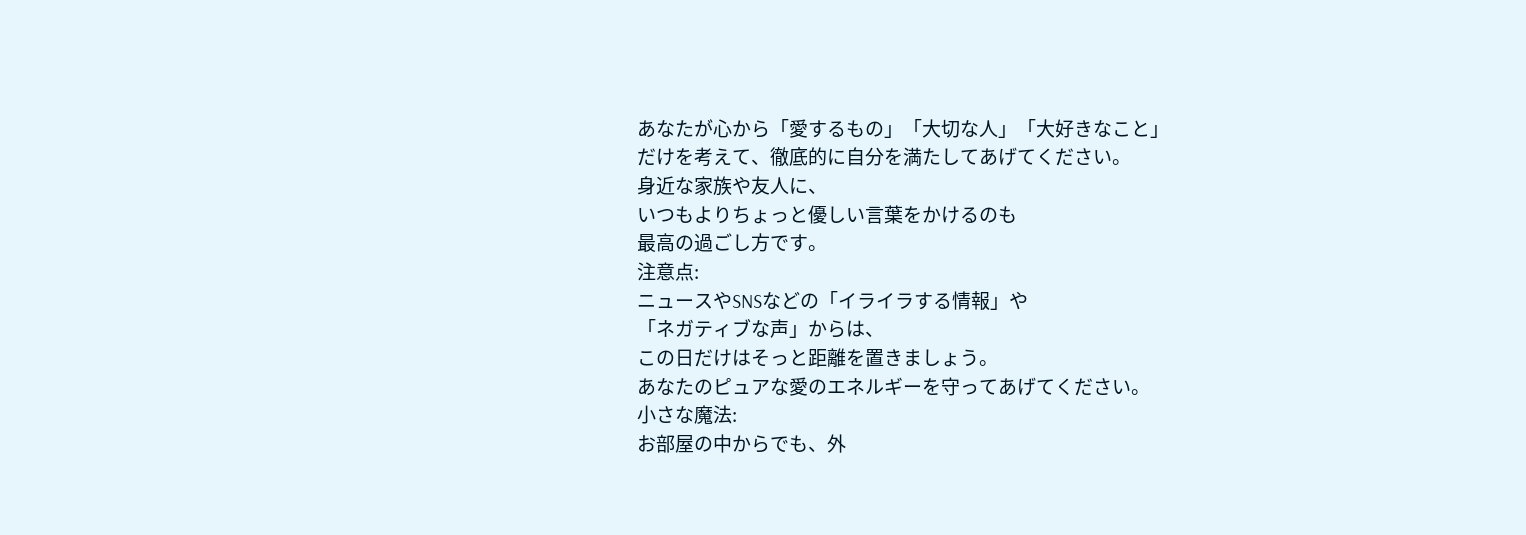あなたが心から「愛するもの」「大切な人」「大好きなこと」
だけを考えて、徹底的に自分を満たしてあげてください。
身近な家族や友人に、
いつもよりちょっと優しい言葉をかけるのも
最高の過ごし方です。
注意点:
ニュースやSNSなどの「イライラする情報」や
「ネガティブな声」からは、
この日だけはそっと距離を置きましょう。
あなたのピュアな愛のエネルギーを守ってあげてください。
小さな魔法:
お部屋の中からでも、外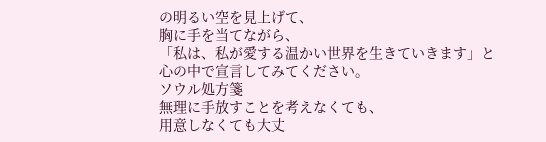の明るい空を見上げて、
胸に手を当てながら、
「私は、私が愛する温かい世界を生きていきます」と
心の中で宣言してみてください。
ソウル処方箋
無理に手放すことを考えなくても、
用意しなくても大丈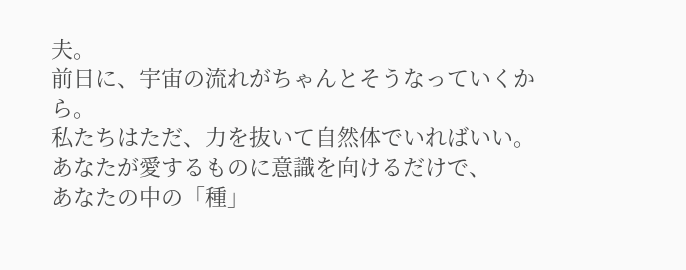夫。
前日に、宇宙の流れがちゃんとそうなっていくから。
私たちはただ、力を抜いて自然体でいればいい。
あなたが愛するものに意識を向けるだけで、
あなたの中の「種」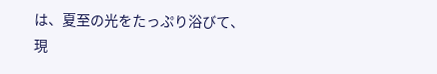は、夏至の光をたっぷり浴びて、
現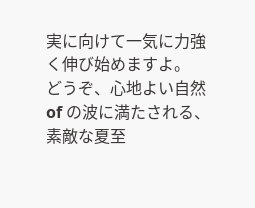実に向けて一気に力強く伸び始めますよ。
どうぞ、心地よい自然 of の波に満たされる、
素敵な夏至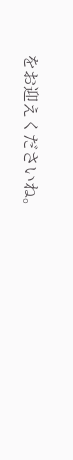をお迎えくださいね。